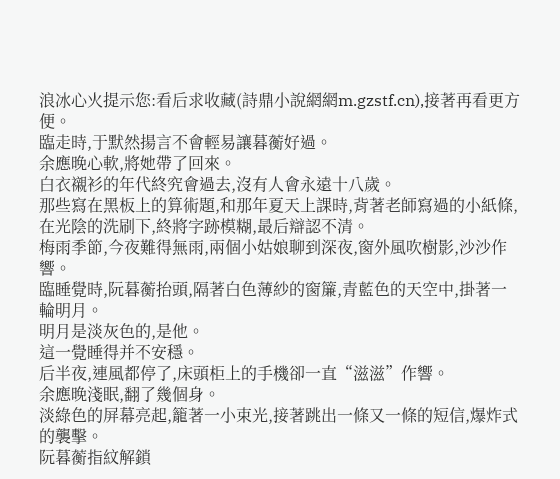浪冰心火提示您:看后求收藏(詩鼎小說網網m.gzstf.cn),接著再看更方便。
臨走時,于默然揚言不會輕易讓暮蘅好過。
余應晚心軟,將她帶了回來。
白衣襯衫的年代終究會過去,沒有人會永遠十八歲。
那些寫在黑板上的算術題,和那年夏天上課時,背著老師寫過的小紙條,在光陰的洗刷下,終將字跡模糊,最后辯認不清。
梅雨季節,今夜難得無雨,兩個小姑娘聊到深夜,窗外風吹樹影,沙沙作響。
臨睡覺時,阮暮蘅抬頭,隔著白色薄紗的窗簾,青藍色的天空中,掛著一輪明月。
明月是淡灰色的,是他。
這一覺睡得并不安穩。
后半夜,連風都停了,床頭柜上的手機卻一直“滋滋”作響。
余應晚淺眠,翻了幾個身。
淡綠色的屏幕亮起,籠著一小束光,接著跳出一條又一條的短信,爆炸式的襲擊。
阮暮蘅指紋解鎖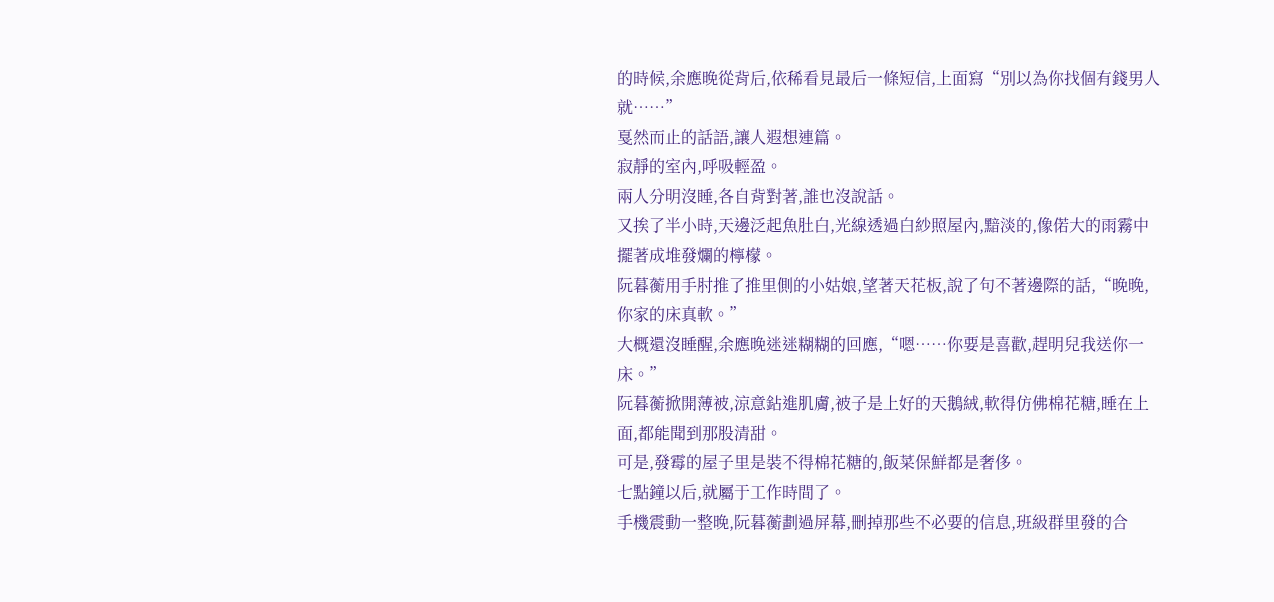的時候,余應晚從背后,依稀看見最后一條短信,上面寫“別以為你找個有錢男人就……”
戛然而止的話語,讓人遐想連篇。
寂靜的室內,呼吸輕盈。
兩人分明沒睡,各自背對著,誰也沒說話。
又挨了半小時,天邊泛起魚肚白,光線透過白紗照屋內,黯淡的,像偌大的雨霧中擺著成堆發爛的檸檬。
阮暮蘅用手肘推了推里側的小姑娘,望著天花板,說了句不著邊際的話,“晚晚,你家的床真軟。”
大概還沒睡醒,余應晚迷迷糊糊的回應,“嗯……你要是喜歡,趕明兒我送你一床。”
阮暮蘅掀開薄被,涼意鉆進肌膚,被子是上好的天鵝絨,軟得仿佛棉花糖,睡在上面,都能聞到那股清甜。
可是,發霉的屋子里是裝不得棉花糖的,飯菜保鮮都是奢侈。
七點鐘以后,就屬于工作時間了。
手機震動一整晚,阮暮蘅劃過屏幕,刪掉那些不必要的信息,班級群里發的合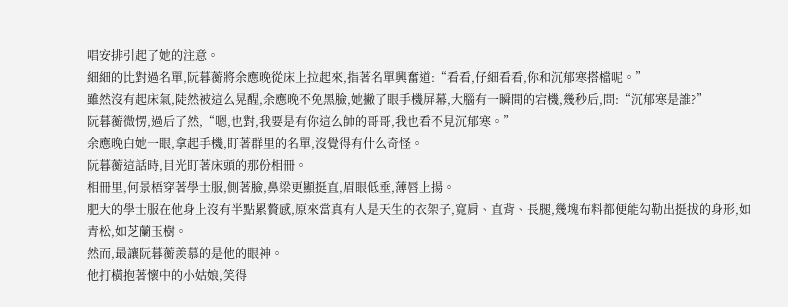唱安排引起了她的注意。
細細的比對過名單,阮暮蘅將余應晚從床上拉起來,指著名單興奮道:“看看,仔細看看,你和沉郁寒搭檔呢。”
雖然沒有起床氣,陡然被這么晃醒,余應晚不免黑臉,她撇了眼手機屏幕,大腦有一瞬間的宕機,幾秒后,問:“沉郁寒是誰?”
阮暮蘅微愣,過后了然,“嗯,也對,我要是有你這么帥的哥哥,我也看不見沉郁寒。”
余應晚白她一眼,拿起手機,盯著群里的名單,沒覺得有什么奇怪。
阮暮蘅這話時,目光盯著床頭的那份相冊。
相冊里,何景梧穿著學士服,側著臉,鼻梁更顯挺直,眉眼低垂,薄唇上揚。
肥大的學士服在他身上沒有半點累贅感,原來當真有人是天生的衣架子,寬肩、直背、長腿,幾塊布料都便能勾勒出挺拔的身形,如青松,如芝蘭玉樹。
然而,最讓阮暮蘅羨慕的是他的眼神。
他打橫抱著懷中的小姑娘,笑得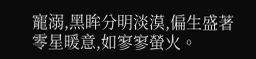寵溺,黑眸分明淡漠,偏生盛著零星暖意,如寥寥螢火。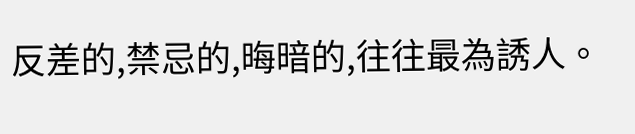反差的,禁忌的,晦暗的,往往最為誘人。